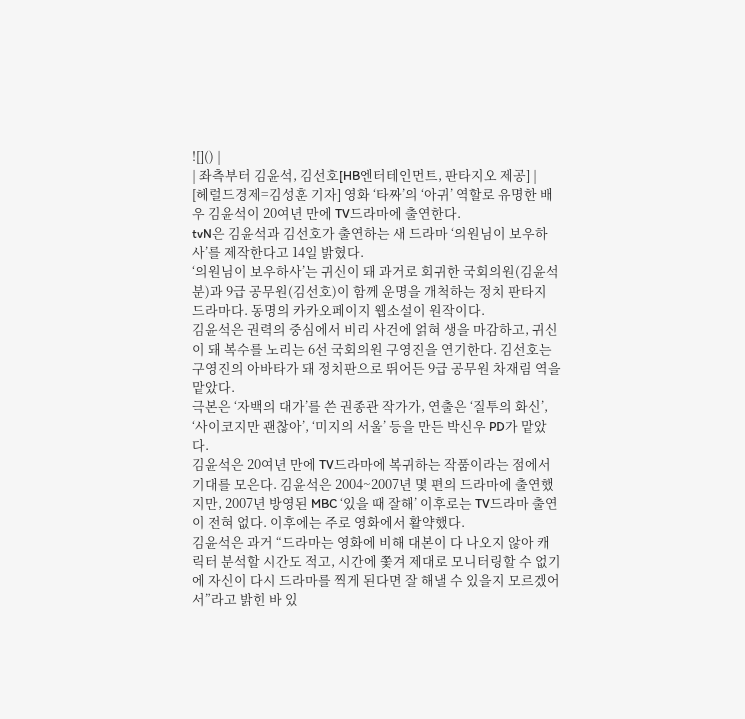![]() |
| 좌측부터 김윤석, 김선호[HB엔터테인먼트, 판타지오 제공] |
[헤럴드경제=김성훈 기자] 영화 ‘타짜’의 ‘아귀’ 역할로 유명한 배우 김윤석이 20여년 만에 TV드라마에 출연한다.
tvN은 김윤석과 김선호가 출연하는 새 드라마 ‘의원님이 보우하사’를 제작한다고 14일 밝혔다.
‘의원님이 보우하사’는 귀신이 돼 과거로 회귀한 국회의원(김윤석 분)과 9급 공무원(김선호)이 함께 운명을 개척하는 정치 판타지 드라마다. 동명의 카카오페이지 웹소설이 원작이다.
김윤석은 권력의 중심에서 비리 사건에 얽혀 생을 마감하고, 귀신이 돼 복수를 노리는 6선 국회의원 구영진을 연기한다. 김선호는 구영진의 아바타가 돼 정치판으로 뛰어든 9급 공무원 차재림 역을 맡았다.
극본은 ‘자백의 대가’를 쓴 권종관 작가가, 연출은 ‘질투의 화신’, ‘사이코지만 괜찮아’, ‘미지의 서울’ 등을 만든 박신우 PD가 맡았다.
김윤석은 20여년 만에 TV드라마에 복귀하는 작품이라는 점에서 기대를 모은다. 김윤석은 2004~2007년 몇 편의 드라마에 출연했지만, 2007년 방영된 MBC ‘있을 때 잘해’ 이후로는 TV드라마 출연이 전혀 없다. 이후에는 주로 영화에서 활약했다.
김윤석은 과거 “드라마는 영화에 비해 대본이 다 나오지 않아 캐릭터 분석할 시간도 적고, 시간에 쫓겨 제대로 모니터링할 수 없기에 자신이 다시 드라마를 찍게 된다면 잘 해낼 수 있을지 모르겠어서”라고 밝힌 바 있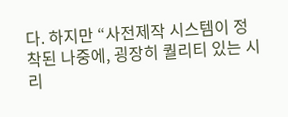다. 하지만 “사전제작 시스템이 정착된 나중에, 굉장히 퀄리티 있는 시리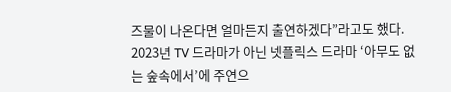즈물이 나온다면 얼마든지 출연하겠다”라고도 했다. 2023년 TV 드라마가 아닌 넷플릭스 드라마 ‘아무도 없는 숲속에서’에 주연으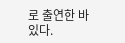로 출연한 바 있다.